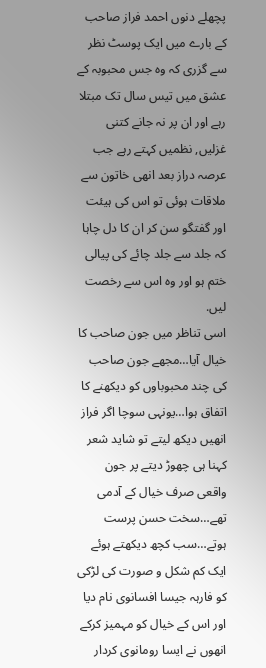پچھلے دنوں احمد فراز صاحب کے بارے میں ایک پوسٹ نظر سے گزری کہ وہ جس محبوبہ کے عشق میں تیس سال تک مبتلا رہے اور ان پر نہ جانے کتنی غزلیں, نظمیں کہتے رہے جب عرصہ دراز بعد انھی خاتون سے ملاقات ہوئی تو اس کی ہیئت اور گفتگو سن کر ان کا دل چاہا کہ جلد سے جلد چائے کی پیالی ختم ہو اور وہ اس سے رخصت لیں.
اسی تناظر میں جون صاحب کا خیال آیا…مجھے جون صاحب کی چند محبوباوں کو دیکھنے کا اتفاق ہوا…یونہی سوچا اگر فراز انھیں دیکھ لیتے تو شاید شعر کہنا ہی چھوڑ دیتے پر جون واقعی صرف خیال کے آدمی تھے…سخت حسن پرست ہوتے…سب کچھ دیکھتے ہوئے ایک کم شکل و صورت کی لڑکی کو فارہہ جیسا افسانوی نام دیا اور اس کے خیال کو مہمیز کرکے انھوں نے ایسا رومانوی کردار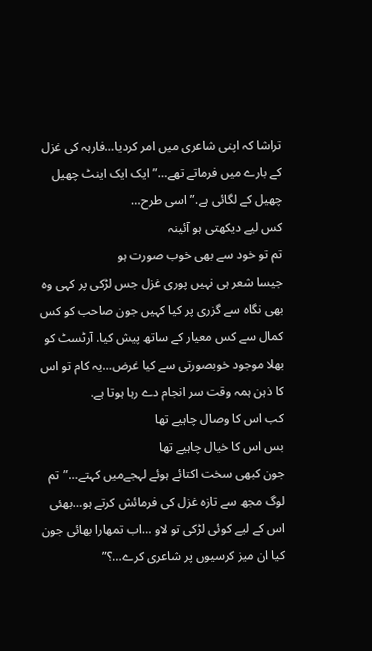تراشا کہ اپنی شاعری میں امر کردیا…فارہہ کی غزل کے بارے میں فرماتے تھے…”ایک ایک اینٹ چھیل چھیل کے لگائی ہے.” اسی طرح…
کس لیے دیکھتی ہو آئینہ
تم تو خود سے بھی خوب صورت ہو
جیسا شعر ہی نہیں پوری غزل جس لڑکی پر کہی وہ بھی نگاہ سے گزری پر کیا کہیں جون صاحب کو کس کمال سے کس معیار کے ساتھ پیش کیا. آرٹسٹ کو بھلا موجود خوبصورتی سے کیا غرض…یہ کام تو اس کا ذہن ہمہ وقت سر انجام دے رہا ہوتا ہے.
کب اس کا وصال چاہیے تھا
بس اس کا خیال چاہیے تھا
جون کبھی سخت اکتائے ہوئے لہجےمیں کہتے…”تم لوگ مجھ سے تازہ غزل کی فرمائش کرتے ہو…بھئی اس کے لیے کوئی لڑکی تو لاو …اب تمھارا بھائی جون کیا ان میز کرسیوں پر شاعری کرے…؟”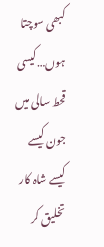کبھی سوچتا ہوں…کیسی قحط سالی میں جون کیسے کیسے شاہ کار تخلیق کر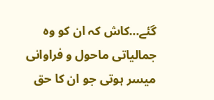گئے…کاش کہ ان کو وہ جمالیاتی ماحول و فراوانی میسر ہوتی جو ان کا حق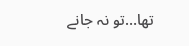تھا…تو نہ جانے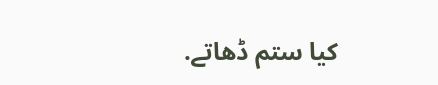کیا ستم ڈھاتے.